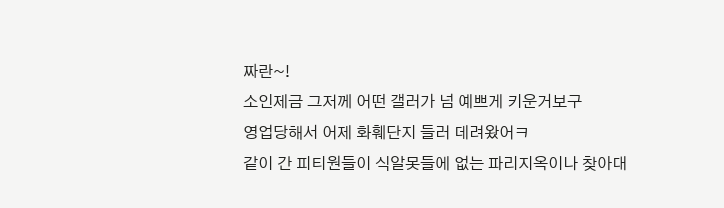짜란~!
소인제금 그저께 어떤 갤러가 넘 예쁘게 키운거보구
영업당해서 어제 화훼단지 들러 데려왔어ㅋ
같이 간 피티원들이 식알못들에 없는 파리지옥이나 찾아대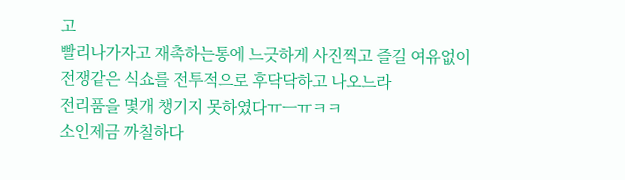고
빨리나가자고 재촉하는통에 느긋하게 사진찍고 즐길 여유없이
전쟁같은 식쇼를 전투적으로 후닥닥하고 나오느라
전리품을 몇개 챙기지 못하였다ㅠㅡㅠㅋㅋ
소인제금 까칠하다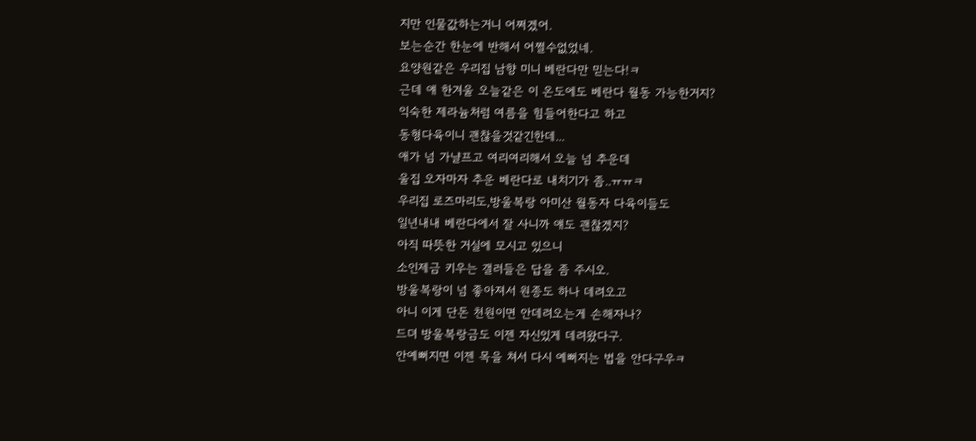지만 인물값하는거니 어쩌겠어.
보는순간 한눈에 반해서 어쩔수없었네.
요양원같은 우리집 남향 미니 베란다만 믿는다!ㅋ
근데 얘 한겨울 오늘같은 이 온도에도 베란다 월동 가능한거지?
익숙한 제라늄처럼 여름을 힘들어한다고 하고
동형다육이니 괜찮을것같긴한데...
애가 넘 가냘프고 여리여리해서 오늘 넘 추운데
울집 오자마자 추운 베란다로 내치기가 좀..ㅠㅠㅋ
우리집 로즈마리도,방울복랑 아미산 월동자 다육이들도
일년내내 베란다에서 잘 사니까 얘도 괜찮겠지?
아직 따뜻한 거실에 모시고 있으니
소인제금 키우는 갤러들은 답을 좀 주시오.
방울복랑이 넘 좋아져서 원종도 하나 데려오고
아니 이게 단돈 천원이면 안데려오는게 손해자나?
드뎌 방울복랑금도 이젠 자신있게 데려왔다구.
안예뻐지면 이젠 목을 쳐서 다시 예뻐지는 법을 안다구우ㅋ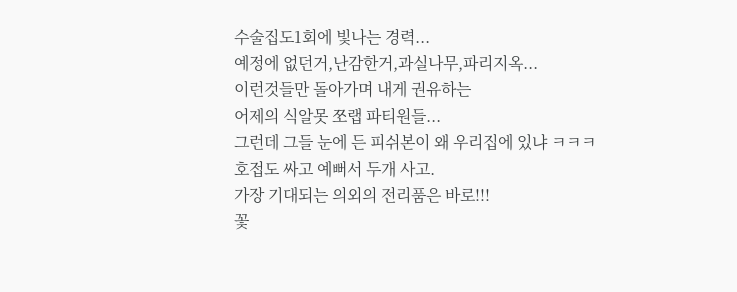수술집도1회에 빛나는 경력...
예정에 없던거,난감한거,과실나무,파리지옥...
이런것들만 돌아가며 내게 권유하는
어제의 식알못 쪼랩 파티원들...
그런데 그들 눈에 든 피쉬본이 왜 우리집에 있냐 ㅋㅋㅋ
호접도 싸고 예뻐서 두개 사고.
가장 기대되는 의외의 전리품은 바로!!!
꽃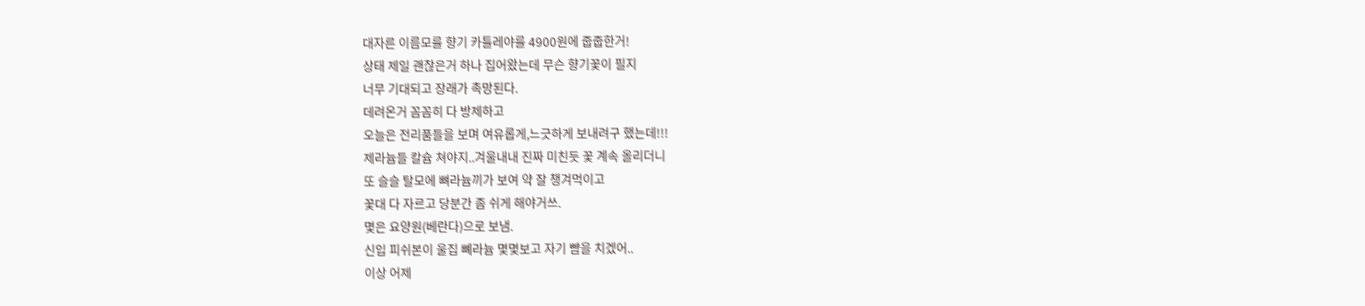대자른 이름모를 향기 카틀레야를 4900원에 줍줍한거!
상태 제일 괜찮은거 하나 집어왔는데 무슨 향기꽃이 필지
너무 기대되고 장래가 촉망된다.
데려온거 꼼꼼히 다 방제하고
오늘은 전리품들을 보며 여유롭게,느긋하게 보내려구 했는데!!!
제라늄들 칼슘 쳐야지..겨울내내 진짜 미친듯 꽃 계속 올리더니
또 슬슬 탈모에 뼈라늄끼가 보여 약 잘 챙겨먹이고
꽃대 다 자르고 당분간 좀 쉬게 해야거쓰.
몇은 요양원(베란다)으로 보냄.
신입 피쉬본이 울집 뼤라늄 몇몇보고 자기 뺨을 치겠어..
이상 어제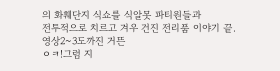의 화훼단지 식쇼를 식알못 파티원들과
전투적으로 치르고 겨우 건진 전리품 이야기 끝.
영상2~3도까진 거뜬
ㅇㅋ!그럼 지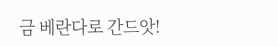금 베란다로 간드앗!